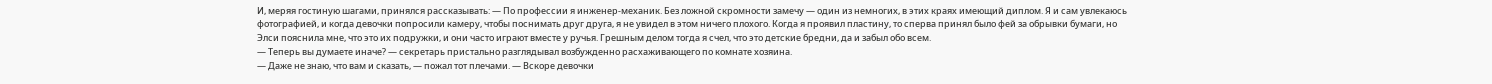И, меряя гостиную шагами, принялся рассказывать: — По профессии я инженер-механик. Без ложной скромности замечу — один из немногих, в этих краях имеющий диплом. Я и сам увлекаюсь фотографией, и когда девочки попросили камеру, чтобы поснимать друг друга, я не увидел в этом ничего плохого. Когда я проявил пластину, то сперва принял было фей за обрывки бумаги, но Элси пояснила мне, что это их подружки, и они часто играют вместе у ручья. Грешным делом тогда я счел, что это детские бредни, да и забыл обо всем.
— Теперь вы думаете иначе? — секретарь пристально разглядывал возбужденно расхаживающего по комнате хозяина.
— Даже не знаю, что вам и сказать, — пожал тот плечами. — Вскоре девочки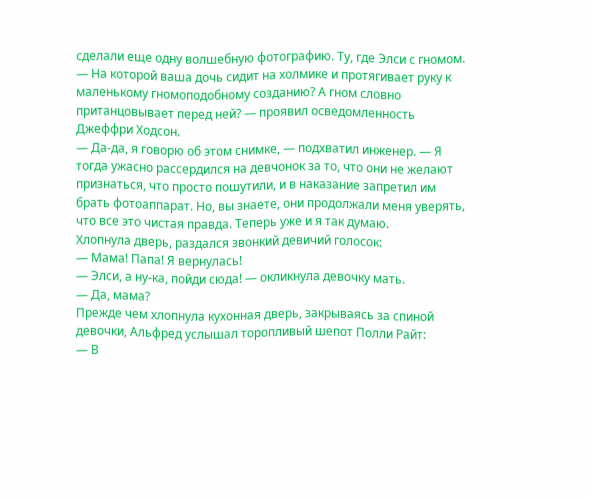сделали еще одну волшебную фотографию. Ту, где Элси с гномом.
— На которой ваша дочь сидит на холмике и протягивает руку к маленькому гномоподобному созданию? А гном словно пританцовывает перед ней? — проявил осведомленность Джеффри Ходсон.
— Да-да, я говорю об этом снимке, — подхватил инженер. — Я тогда ужасно рассердился на девчонок за то, что они не желают признаться, что просто пошутили, и в наказание запретил им брать фотоаппарат. Но, вы знаете, они продолжали меня уверять, что все это чистая правда. Теперь уже и я так думаю.
Хлопнула дверь, раздался звонкий девичий голосок:
— Мама! Папа! Я вернулась!
— Элси, а ну-ка, пойди сюда! — окликнула девочку мать.
— Да, мама?
Прежде чем хлопнула кухонная дверь, закрываясь за спиной девочки, Альфред услышал торопливый шепот Полли Райт:
— В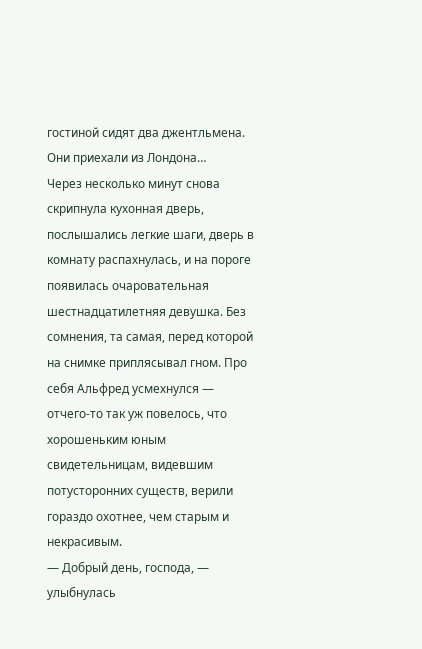гостиной сидят два джентльмена. Они приехали из Лондона…
Через несколько минут снова скрипнула кухонная дверь, послышались легкие шаги, дверь в комнату распахнулась, и на пороге появилась очаровательная шестнадцатилетняя девушка. Без сомнения, та самая, перед которой на снимке приплясывал гном. Про себя Альфред усмехнулся — отчего-то так уж повелось, что хорошеньким юным свидетельницам, видевшим потусторонних существ, верили гораздо охотнее, чем старым и некрасивым.
— Добрый день, господа, — улыбнулась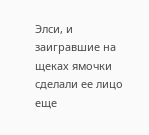Элси, и заигравшие на щеках ямочки сделали ее лицо еще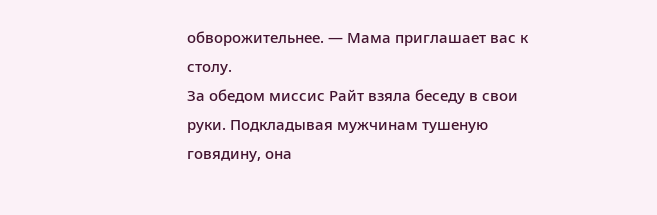обворожительнее. — Мама приглашает вас к столу.
За обедом миссис Райт взяла беседу в свои руки. Подкладывая мужчинам тушеную говядину, она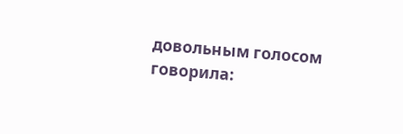довольным голосом говорила: